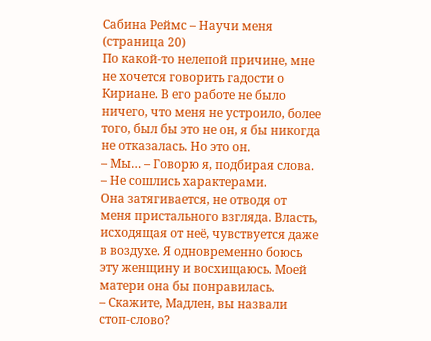Сабина Реймс – Научи меня (страница 20)
По какой-то нелепой причине, мне не хочется говорить гадости о Кириане. В его работе не было ничего, что меня не устроило, более того, был бы это не он, я бы никогда не отказалась. Но это он.
– Мы… – Говорю я, подбирая слова. – Не сошлись характерами.
Она затягивается, не отводя от меня пристального взгляда. Власть, исходящая от неё, чувствуется даже в воздухе. Я одновременно боюсь эту женщину и восхищаюсь. Моей матери она бы понравилась.
– Скажите, Мадлен, вы назвали стоп-слово?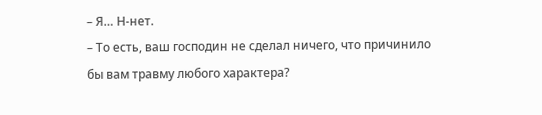– Я… Н-нет.
– То есть, ваш господин не сделал ничего, что причинило бы вам травму любого характера?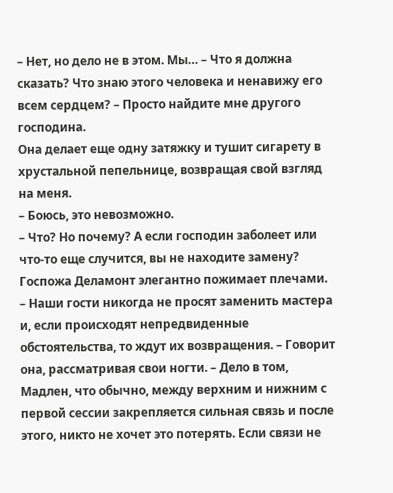– Нет, но дело не в этом. Мы… – Что я должна сказать? Что знаю этого человека и ненавижу его всем сердцем? – Просто найдите мне другого господина.
Она делает еще одну затяжку и тушит сигарету в хрустальной пепельнице, возвращая свой взгляд на меня.
– Боюсь, это невозможно.
– Что? Но почему? А если господин заболеет или что-то еще случится, вы не находите замену?
Госпожа Деламонт элегантно пожимает плечами. – Наши гости никогда не просят заменить мастера и, если происходят непредвиденные обстоятельства, то ждут их возвращения. – Говорит она, рассматривая свои ногти. – Дело в том, Мадлен, что обычно, между верхним и нижним с первой сессии закрепляется сильная связь и после этого, никто не хочет это потерять. Если связи не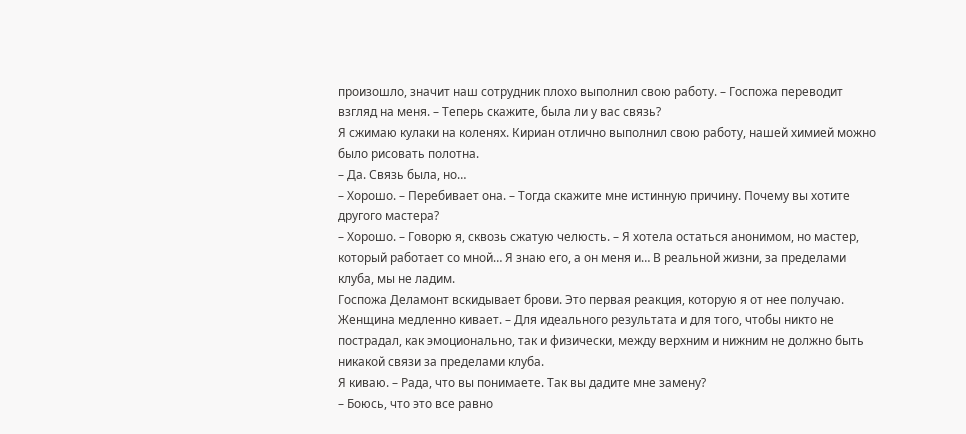произошло, значит наш сотрудник плохо выполнил свою работу. – Госпожа переводит взгляд на меня. – Теперь скажите, была ли у вас связь?
Я сжимаю кулаки на коленях. Кириан отлично выполнил свою работу, нашей химией можно было рисовать полотна.
– Да. Связь была, но…
– Хорошо. – Перебивает она. – Тогда скажите мне истинную причину. Почему вы хотите другого мастера?
– Хорошо. – Говорю я, сквозь сжатую челюсть. – Я хотела остаться анонимом, но мастер, который работает со мной… Я знаю его, а он меня и… В реальной жизни, за пределами клуба, мы не ладим.
Госпожа Деламонт вскидывает брови. Это первая реакция, которую я от нее получаю.
Женщина медленно кивает. – Для идеального результата и для того, чтобы никто не пострадал, как эмоционально, так и физически, между верхним и нижним не должно быть никакой связи за пределами клуба.
Я киваю. – Рада, что вы понимаете. Так вы дадите мне замену?
– Боюсь, что это все равно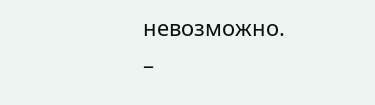невозможно.
–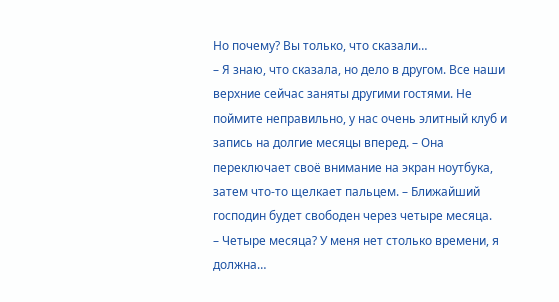Но почему? Вы только, что сказали…
– Я знаю, что сказала, но дело в другом. Все наши верхние сейчас заняты другими гостями. Не поймите неправильно, у нас очень элитный клуб и запись на долгие месяцы вперед. – Она переключает своё внимание на экран ноутбука, затем что-то щелкает пальцем. – Ближайший господин будет свободен через четыре месяца.
– Четыре месяца? У меня нет столько времени, я должна…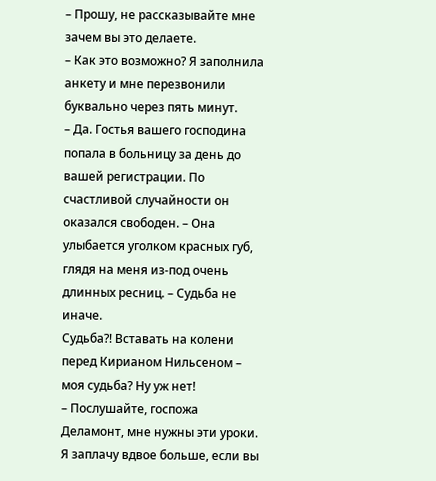– Прошу, не рассказывайте мне зачем вы это делаете.
– Как это возможно? Я заполнила анкету и мне перезвонили буквально через пять минут.
– Да. Гостья вашего господина попала в больницу за день до вашей регистрации. По счастливой случайности он оказался свободен. – Она улыбается уголком красных губ, глядя на меня из-под очень длинных ресниц. – Судьба не иначе.
Судьба?! Вставать на колени перед Кирианом Нильсеном – моя судьба? Ну уж нет!
– Послушайте, госпожа Деламонт, мне нужны эти уроки. Я заплачу вдвое больше, если вы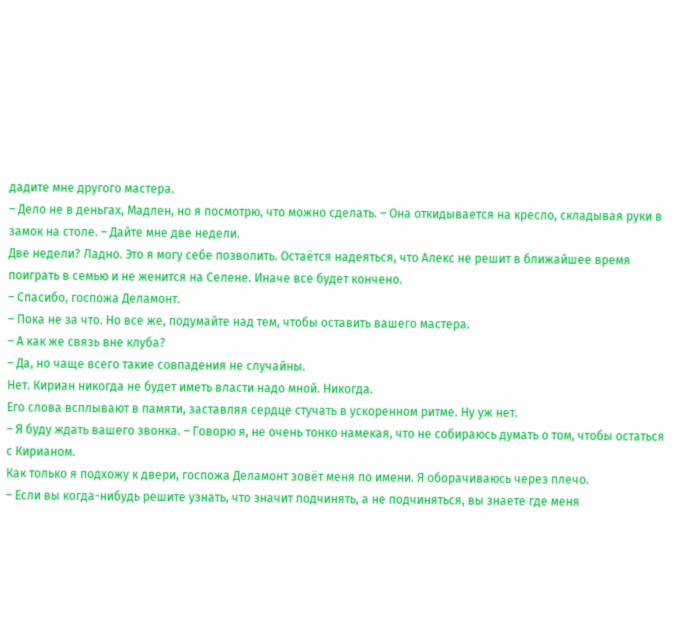дадите мне другого мастера.
– Дело не в деньгах, Мадлен, но я посмотрю, что можно сделать. – Она откидывается на кресло, складывая руки в замок на столе. – Дайте мне две недели.
Две недели? Ладно. Это я могу себе позволить. Остаётся надеяться, что Алекс не решит в ближайшее время поиграть в семью и не женится на Селене. Иначе все будет кончено.
– Спасибо, госпожа Деламонт.
– Пока не за что. Но все же, подумайте над тем, чтобы оставить вашего мастера.
– А как же связь вне клуба?
– Да, но чаще всего такие совпадения не случайны.
Нет. Кириан никогда не будет иметь власти надо мной. Никогда.
Его слова всплывают в памяти, заставляя сердце стучать в ускоренном ритме. Ну уж нет.
– Я буду ждать вашего звонка. – Говорю я, не очень тонко намекая, что не собираюсь думать о том, чтобы остаться с Кирианом.
Как только я подхожу к двери, госпожа Деламонт зовёт меня по имени. Я оборачиваюсь через плечо.
– Если вы когда-нибудь решите узнать, что значит подчинять, а не подчиняться, вы знаете где меня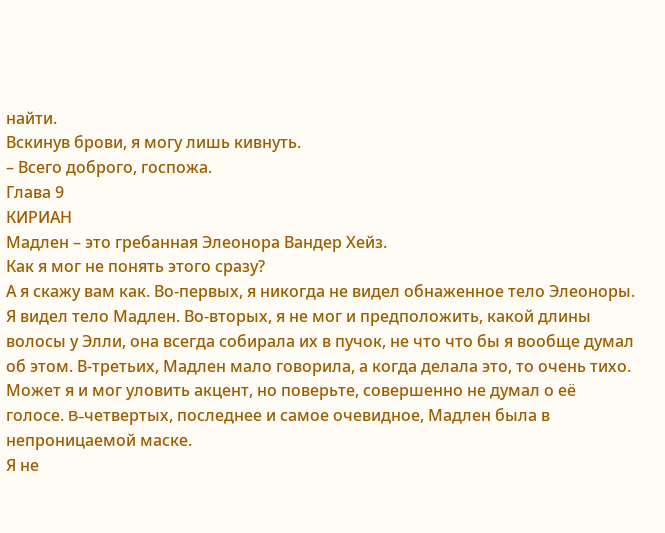найти.
Вскинув брови, я могу лишь кивнуть.
– Всего доброго, госпожа.
Глава 9
КИРИАН
Мадлен – это гребанная Элеонора Вандер Хейз.
Как я мог не понять этого сразу?
А я скажу вам как. Во-первых, я никогда не видел обнаженное тело Элеоноры. Я видел тело Мадлен. Во-вторых, я не мог и предположить, какой длины волосы у Элли, она всегда собирала их в пучок, не что что бы я вообще думал об этом. В-третьих, Мадлен мало говорила, а когда делала это, то очень тихо. Может я и мог уловить акцент, но поверьте, совершенно не думал о её голосе. B-четвертых, последнее и самое очевидное, Мадлен была в непроницаемой маске.
Я не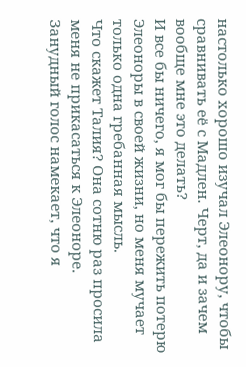настолько хорошо изучал Элеонору, чтобы сравнивать её с Мадлен. Черт, да и зачем вообще мне это делать?
И все бы ничего, я мог бы пережить потерю Элеоноры в своей жизни, но меня мучает только одна гребанная мысль.
Что скажет Талия? Она сотню раз просила меня не прикасаться к Элеоноре.
Занудный голос намекает, что я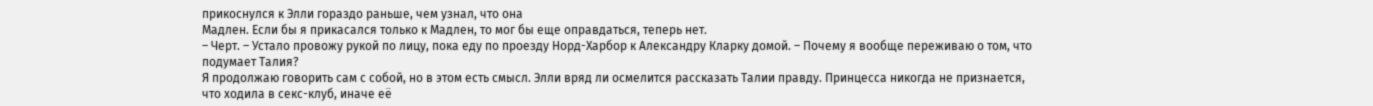прикоснулся к Элли гораздо раньше, чем узнал, что она
Мадлен. Если бы я прикасался только к Мадлен, то мог бы еще оправдаться, теперь нет.
– Черт. – Устало провожу рукой по лицу, пока еду по проезду Норд-Харбор к Александру Кларку домой. – Почему я вообще переживаю о том, что подумает Талия?
Я продолжаю говорить сам с собой, но в этом есть смысл. Элли вряд ли осмелится рассказать Талии правду. Принцесса никогда не признается, что ходила в секс-клуб, иначе её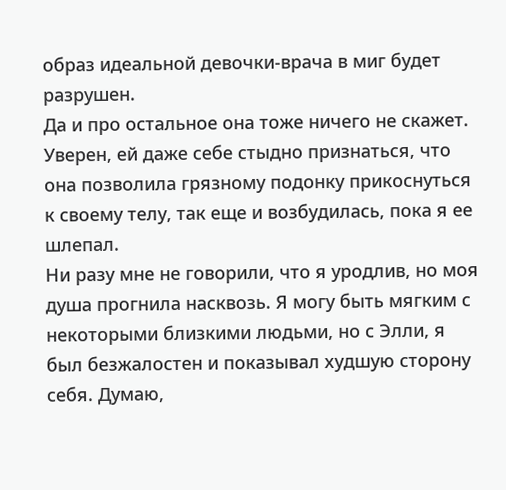образ идеальной девочки-врача в миг будет разрушен.
Да и про остальное она тоже ничего не скажет. Уверен, ей даже себе стыдно признаться, что она позволила грязному подонку прикоснуться к своему телу, так еще и возбудилась, пока я ее шлепал.
Ни разу мне не говорили, что я уродлив, но моя душа прогнила насквозь. Я могу быть мягким с некоторыми близкими людьми, но с Элли, я был безжалостен и показывал худшую сторону себя. Думаю,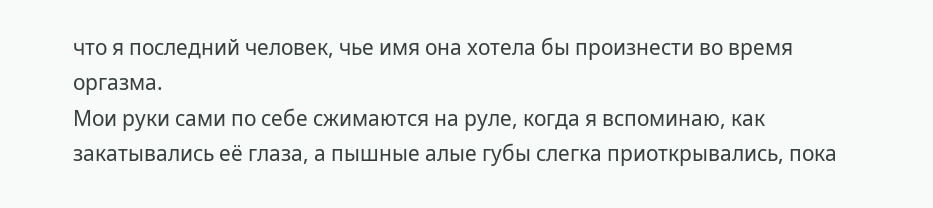что я последний человек, чье имя она хотела бы произнести во время оргазма.
Мои руки сами по себе сжимаются на руле, когда я вспоминаю, как закатывались её глаза, а пышные алые губы слегка приоткрывались, пока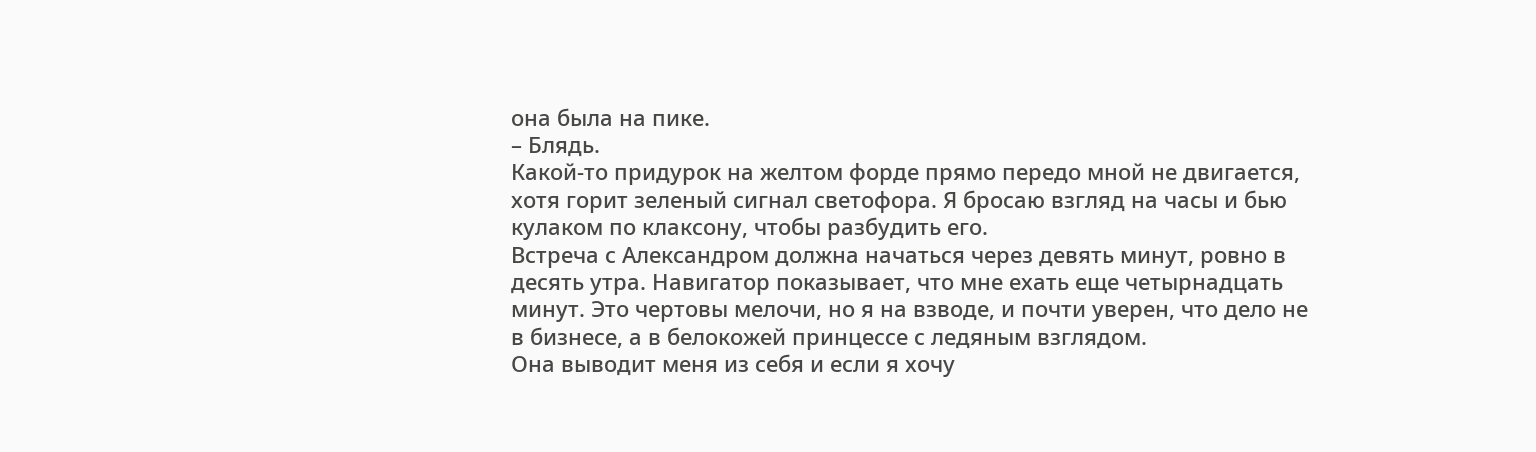она была на пике.
– Блядь.
Какой-то придурок на желтом форде прямо передо мной не двигается, хотя горит зеленый сигнал светофора. Я бросаю взгляд на часы и бью кулаком по клаксону, чтобы разбудить его.
Встреча с Александром должна начаться через девять минут, ровно в десять утра. Навигатор показывает, что мне ехать еще четырнадцать минут. Это чертовы мелочи, но я на взводе, и почти уверен, что дело не в бизнесе, а в белокожей принцессе с ледяным взглядом.
Она выводит меня из себя и если я хочу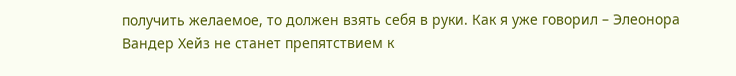получить желаемое, то должен взять себя в руки. Как я уже говорил – Элеонора Вандер Хейз не станет препятствием к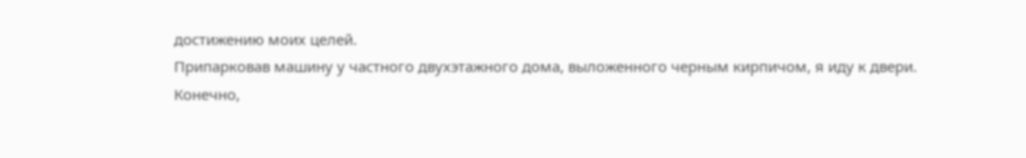достижению моих целей.
Припарковав машину у частного двухэтажного дома, выложенного черным кирпичом, я иду к двери.
Конечно,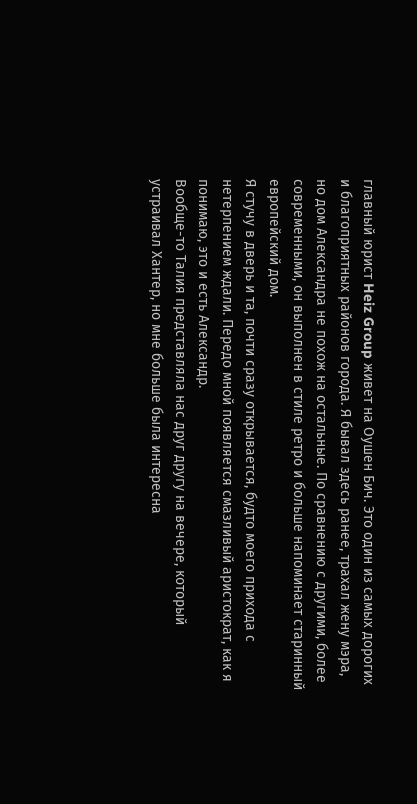главный юрист Heiz Group живет на Оушен Бич. Это один из самых дорогих и благоприятных районов города. Я бывал здесь ранее, трахал жену мэра, но дом Александра не похож на остальные. По сравнению с другими, более современными, он выполнен в стиле ретро и больше напоминает старинный европейский дом.
Я стучу в дверь и та, почти сразу открывается, будто моего прихода с нетерпением ждали. Передо мной появляется смазливый аристократ, как я понимаю, это и есть Александр.
Вообще-то Талия представляла нас друг другу на вечере, который устраивал Хантер, но мне больше была интересна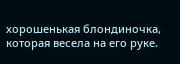хорошенькая блондиночка, которая весела на его руке.